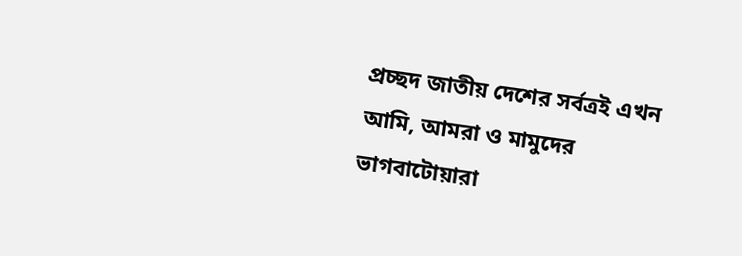প্রচ্ছদ জাতীয় দেশের সর্বত্রই এখন আমি, আমরা ও মামুদের ভাগবাটোয়ারা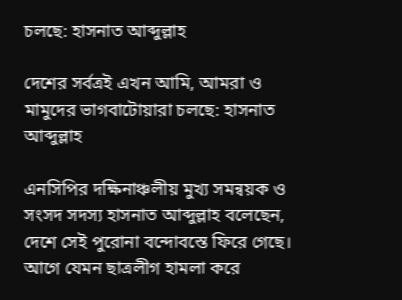চলছে: হাসনাত আব্দুল্লাহ

দেশের সর্বত্রই এখন আমি, আমরা ও মামুদের ভাগবাটোয়ারা চলছে: হাসনাত আব্দুল্লাহ

এনসিপির দক্ষিনাঞ্চলীয় মুখ্য সমন্বয়ক ও সংসদ সদস্য হাসনাত আব্দুল্লাহ বলেছেন, দেশে সেই পুরোনা বন্দোবস্তে ফিরে গেছে। আগে যেমন ছাত্রলীগ হামলা করে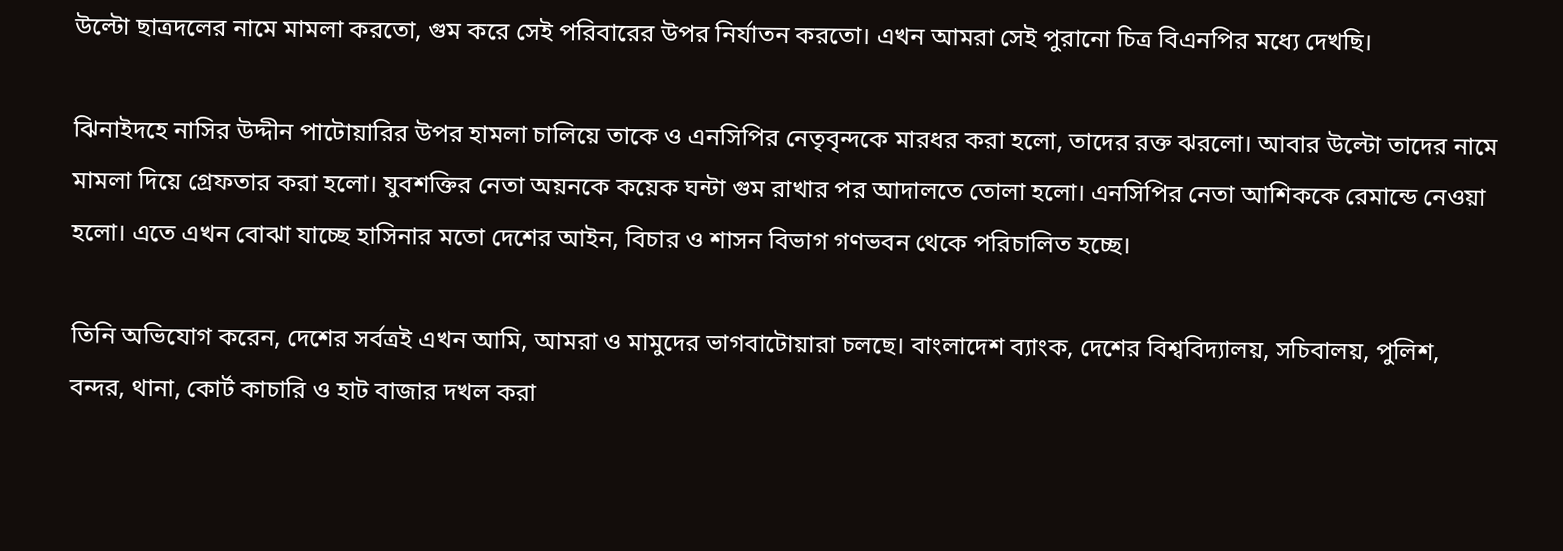উল্টো ছাত্রদলের নামে মামলা করতো, গুম করে সেই পরিবারের উপর নির্যাতন করতো। এখন আমরা সেই পুরানো চিত্র বিএনপির মধ্যে দেখছি।

ঝিনাইদহে নাসির উদ্দীন পাটোয়ারির উপর হামলা চালিয়ে তাকে ও এনসিপির নেতৃবৃন্দকে মারধর করা হলো, তাদের রক্ত ঝরলো। আবার উল্টো তাদের নামে মামলা দিয়ে গ্রেফতার করা হলো। যুবশক্তির নেতা অয়নকে কয়েক ঘন্টা গুম রাখার পর আদালতে তোলা হলো। এনসিপির নেতা আশিককে রেমান্ডে নেওয়া হলো। এতে এখন বোঝা যাচ্ছে হাসিনার মতো দেশের আইন, বিচার ও শাসন বিভাগ গণভবন থেকে পরিচালিত হচ্ছে।

তিনি অভিযোগ করেন, দেশের সর্বত্রই এখন আমি, আমরা ও মামুদের ভাগবাটোয়ারা চলছে। বাংলাদেশ ব্যাংক, দেশের বিশ্ববিদ্যালয়, সচিবালয়, পুলিশ, বন্দর, থানা, কোর্ট কাচারি ও হাট বাজার দখল করা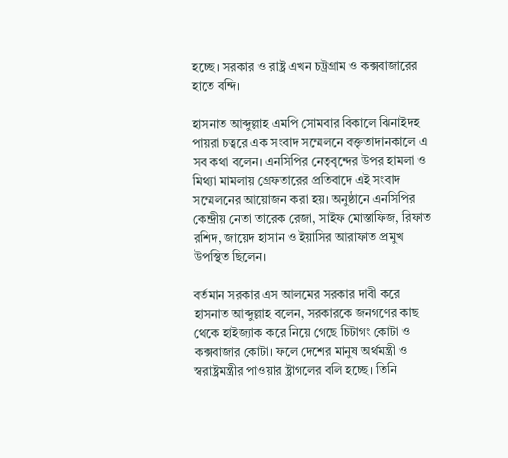হচ্ছে। সরকার ও রাষ্ট্র এখন চট্রগ্রাম ও কক্সবাজারের হাতে বন্দি।

হাসনাত আব্দুল্লাহ এমপি সোমবার বিকালে ঝিনাইদহ পায়রা চত্বরে এক সংবাদ সম্মেলনে বক্তৃতাদানকালে এ সব কথা বলেন। এনসিপির নেতৃবৃন্দের উপর হামলা ও মিথ্যা মামলায় গ্রেফতারের প্রতিবাদে এই সংবাদ সম্মেলনের আয়োজন করা হয়। অনুষ্ঠানে এনসিপির কেন্দ্রীয় নেতা তারেক রেজা, সাইফ মোস্তাফিজ, রিফাত রশিদ, জায়েদ হাসান ও ইয়াসির আরাফাত প্রমুখ উপস্থিত ছিলেন।

বর্তমান সরকার এস আলমের সরকার দাবী করে হাসনাত আব্দুল্লাহ বলেন, সরকারকে জনগণের কাছ থেকে হাইজ্যাক করে নিয়ে গেছে চিটাগং কোটা ও কক্সবাজার কোটা। ফলে দেশের মানুষ অর্থমন্ত্রী ও স্বরাষ্ট্রমন্ত্রীর পাওয়ার ষ্ট্রাগলের বলি হচ্ছে। তিনি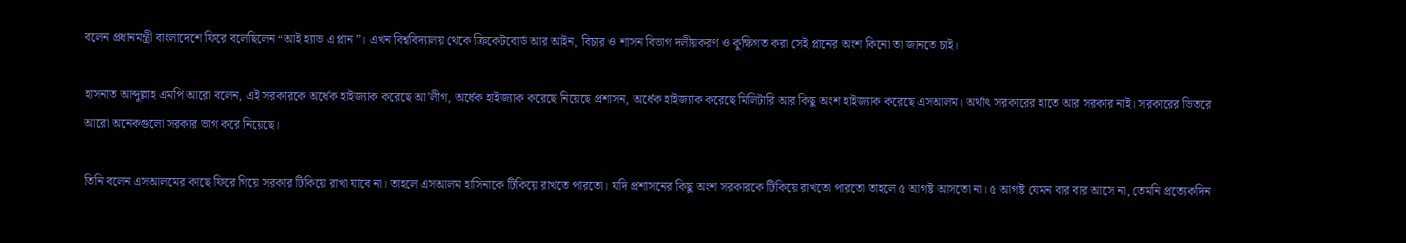বলেন প্রধানমন্ত্রী বাংলাদেশে ফিরে বলেছিলেন “আই হ্যাভ এ প্লান”। এখন বিশ্ববিদ্যালয় থেকে ক্রিকেটবোর্ড আর আইন, বিচার ও শাসন বিভাগ দলীয়করণ ও কুক্ষিগত করা সেই প্লানের অংশ কিনো তা জানতে চাই।

হাসনাত আব্দুল্লাহ এমপি আরো বলেন, এই সরকারকে অর্ধেক হাইজ্যাক করেছে আ’লীগ, অর্ধেক হাইজ্যাক করেছে নিয়েছে প্রশাসন, অর্ধেক হাইজ্যাক করেছে মিলিটারি আর কিছু অংশ হাইজ্যাক করেছে এসআলম। অর্থাৎ সরকারের হাতে আর সরকার নাই। সরকারের ভিতরে আরো অনেকগুলো সরকার ভাগ করে নিয়েছে।

তিনি বলেন এসআলমের কাছে ফিরে গিয়ে সরকার টিকিয়ে রাখা যাবে না। তাহলে এসআলম হাসিনাকে টিকিয়ে রাখতে পারতো। যদি প্রশাসনের কিছু অংশ সরকারকে টিকিয়ে রাখতো পারতো তাহলে ৫ আগষ্ট আসতো না। ৫ আগষ্ট যেমন বার বার আসে না, তেমনি প্রত্যেকদিন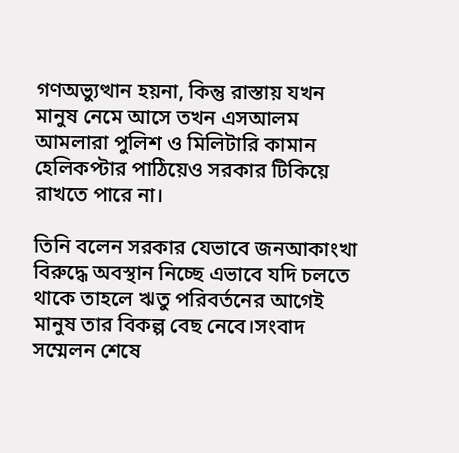গণঅভ্যুত্থান হয়না, কিন্তু রাস্তায় যখন মানুষ নেমে আসে তখন এসআলম আমলারা পুলিশ ও মিলিটারি কামান হেলিকপ্টার পাঠিয়েও সরকার টিকিয়ে রাখতে পারে না।

তিনি বলেন সরকার যেভাবে জনআকাংখা বিরুদ্ধে অবস্থান নিচ্ছে এভাবে যদি চলতে থাকে তাহলে ঋতু পরিবর্তনের আগেই মানুষ তার বিকল্প বেছ নেবে।সংবাদ সম্মেলন শেষে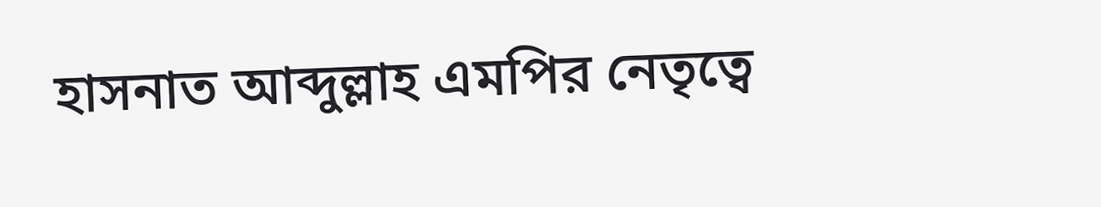হাসনাত আব্দুল্লাহ এমপির নেতৃত্বে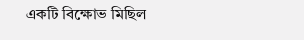একটি বিক্ষোভ মিছিল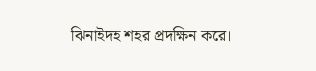ঝিনাইদহ শহর প্রদক্ষিন করে।